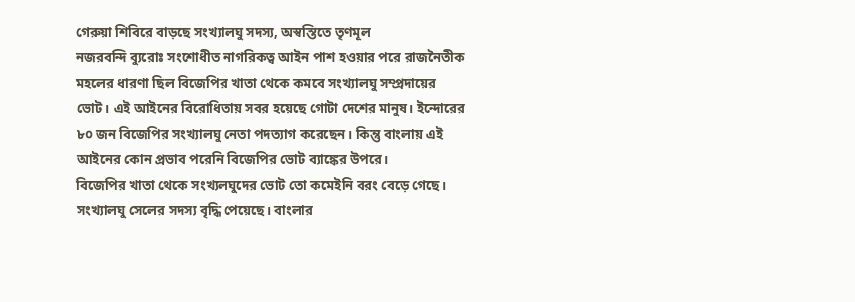গেরুয়া শিবিরে বাড়ছে সংখ্যালঘু সদস্য, অস্বস্তিতে তৃণমূল
নজরবন্দি ব্যুরোঃ সংশোধীত নাগরিকত্ব আইন পাশ হওয়ার পরে রাজনৈতীক মহলের ধারণা ছিল বিজেপির খাতা থেকে কমবে সংখ্যালঘু সম্প্রদায়ের ভোট। এই আইনের বিরোধিতায় সবর হয়েছে গোটা দেশের মানুষ। ইন্দোরের ৮০ জন বিজেপির সংখ্যালঘু নেতা পদত্যাগ করেছেন। কিন্তু বাংলায় এই আইনের কোন প্রভাব পরেনি বিজেপির ভোট ব্যাঙ্কের উপরে।
বিজেপির খাতা থেকে সংখ্যলঘুদের ভোট তো কমেইনি বরং বেড়ে গেছে। সংখ্যালঘু সেলের সদস্য বৃদ্ধি পেয়েছে। বাংলার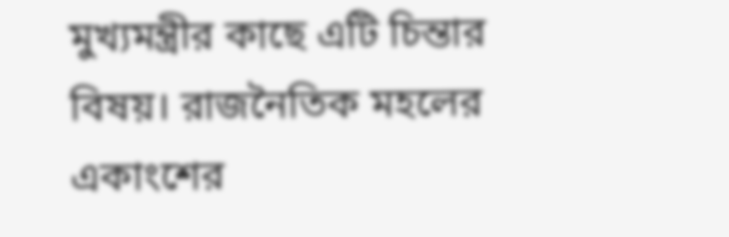মুখ্যমন্ত্রীর কাছে এটি চিন্তার বিষয়। রাজনৈতিক মহলের একাংশের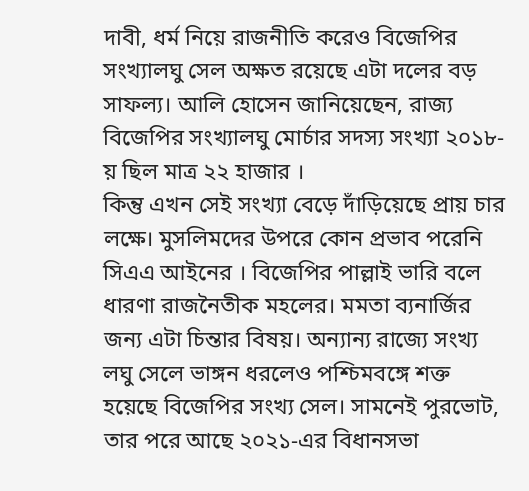দাবী, ধর্ম নিয়ে রাজনীতি করেও বিজেপির সংখ্যালঘু সেল অক্ষত রয়েছে এটা দলের বড় সাফল্য। আলি হোসেন জানিয়েছেন, রাজ্য বিজেপির সংখ্যালঘু মোর্চার সদস্য সংখ্যা ২০১৮-য় ছিল মাত্র ২২ হাজার ।
কিন্তু এখন সেই সংখ্যা বেড়ে দাঁড়িয়েছে প্রায় চার লক্ষে। মুসলিমদের উপরে কোন প্রভাব পরেনি সিএএ আইনের । বিজেপির পাল্লাই ভারি বলে ধারণা রাজনৈতীক মহলের। মমতা ব্যনার্জির জন্য এটা চিন্তার বিষয়। অন্যান্য রাজ্যে সংখ্য লঘু সেলে ভাঙ্গন ধরলেও পশ্চিমবঙ্গে শক্ত হয়েছে বিজেপির সংখ্য সেল। সামনেই পুরভোট, তার পরে আছে ২০২১-এর বিধানসভা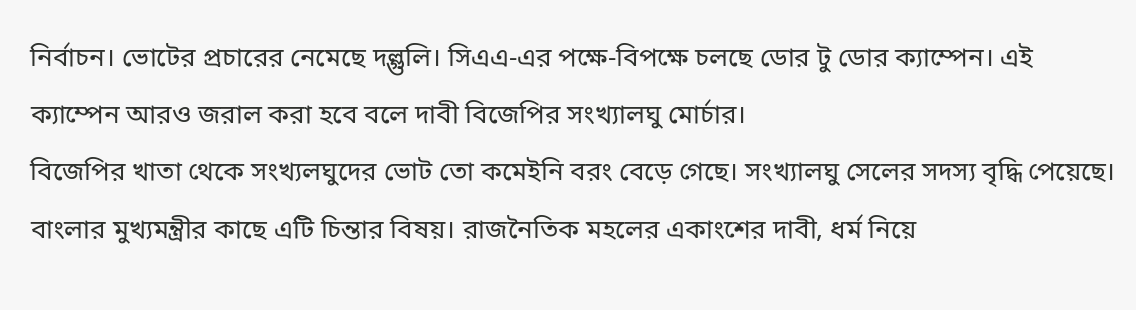নির্বাচন। ভোটের প্রচারের নেমেছে দল্গুলি। সিএএ-এর পক্ষে-বিপক্ষে চলছে ডোর টু ডোর ক্যাম্পেন। এই ক্যাম্পেন আরও জরাল করা হবে বলে দাবী বিজেপির সংখ্যালঘু মোর্চার।
বিজেপির খাতা থেকে সংখ্যলঘুদের ভোট তো কমেইনি বরং বেড়ে গেছে। সংখ্যালঘু সেলের সদস্য বৃদ্ধি পেয়েছে। বাংলার মুখ্যমন্ত্রীর কাছে এটি চিন্তার বিষয়। রাজনৈতিক মহলের একাংশের দাবী, ধর্ম নিয়ে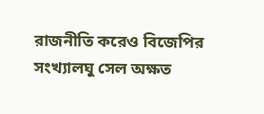রাজনীতি করেও বিজেপির সংখ্যালঘু সেল অক্ষত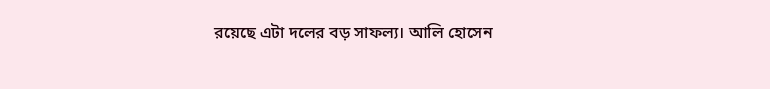রয়েছে এটা দলের বড় সাফল্য। আলি হোসেন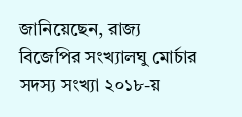জানিয়েছেন, রাজ্য বিজেপির সংখ্যালঘু মোর্চার সদস্য সংখ্যা ২০১৮-য়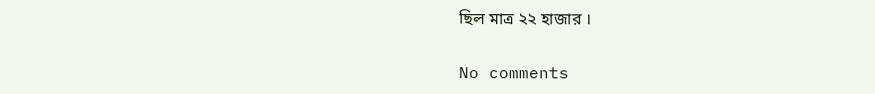ছিল মাত্র ২২ হাজার ।

No comments